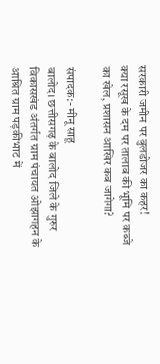सरकारी जमीन पर बुलडोजर का कहर!
क्या रसूख के दम पर तालाब की भूमि पर कब्जे का खेल, प्रशासन आखिर कब जागेगा?

संपादक:- मीनू साहू
बालोद। छत्तीसगढ़ के बालोद जिले के गुरुर विकासखंड अंतर्गत ग्राम पंचायत ओझागहन के आश्रित ग्राम पड़कीभाट में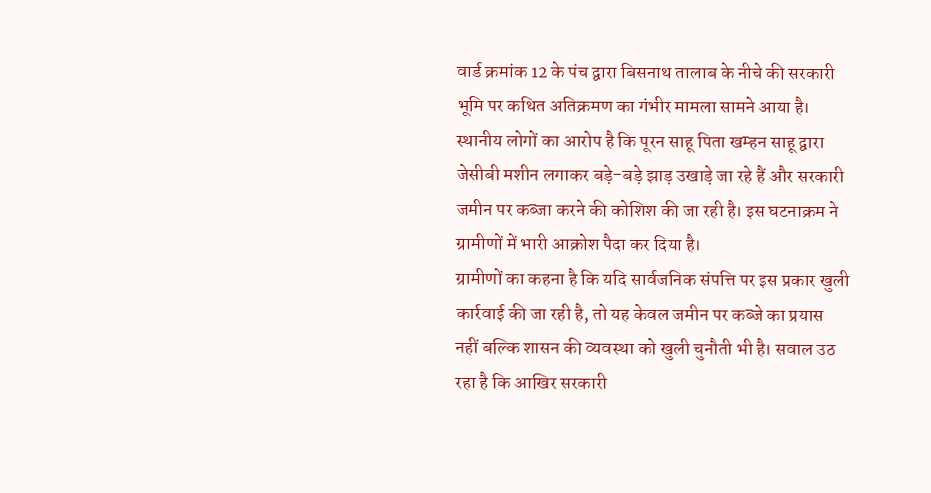वार्ड क्रमांक 12 के पंच द्वारा बिसनाथ तालाब के नीचे की सरकारी भूमि पर कथित अतिक्रमण का गंभीर मामला सामने आया है। स्थानीय लोगों का आरोप है कि पूरन साहू पिता खम्हन साहू द्वारा जेसीबी मशीन लगाकर बड़े-बड़े झाड़ उखाड़े जा रहे हैं और सरकारी जमीन पर कब्जा करने की कोशिश की जा रही है। इस घटनाक्रम ने ग्रामीणों में भारी आक्रोश पैदा कर दिया है।
ग्रामीणों का कहना है कि यदि सार्वजनिक संपत्ति पर इस प्रकार खुली कार्रवाई की जा रही है, तो यह केवल जमीन पर कब्जे का प्रयास नहीं बल्कि शासन की व्यवस्था को खुली चुनौती भी है। सवाल उठ रहा है कि आखिर सरकारी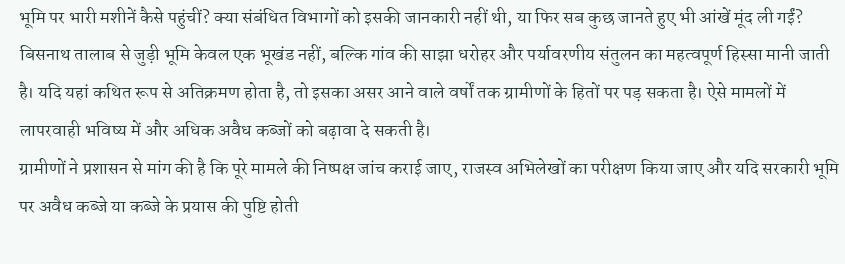भूमि पर भारी मशीनें कैसे पहुंचीं? क्या संबंधित विभागों को इसकी जानकारी नहीं थी, या फिर सब कुछ जानते हुए भी आंखें मूंद ली गईं?
बिसनाथ तालाब से जुड़ी भूमि केवल एक भूखंड नहीं, बल्कि गांव की साझा धरोहर और पर्यावरणीय संतुलन का महत्वपूर्ण हिस्सा मानी जाती है। यदि यहां कथित रूप से अतिक्रमण होता है, तो इसका असर आने वाले वर्षों तक ग्रामीणों के हितों पर पड़ सकता है। ऐसे मामलों में लापरवाही भविष्य में और अधिक अवैध कब्जों को बढ़ावा दे सकती है।
ग्रामीणों ने प्रशासन से मांग की है कि पूरे मामले की निष्पक्ष जांच कराई जाए, राजस्व अभिलेखों का परीक्षण किया जाए और यदि सरकारी भूमि पर अवैध कब्जे या कब्जे के प्रयास की पुष्टि होती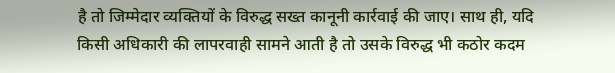है तो जिम्मेदार व्यक्तियों के विरुद्ध सख्त कानूनी कार्रवाई की जाए। साथ ही, यदि किसी अधिकारी की लापरवाही सामने आती है तो उसके विरुद्ध भी कठोर कदम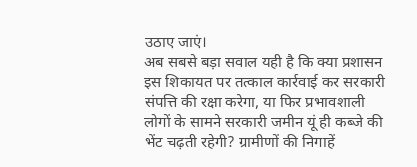उठाए जाएं।
अब सबसे बड़ा सवाल यही है कि क्या प्रशासन इस शिकायत पर तत्काल कार्रवाई कर सरकारी संपत्ति की रक्षा करेगा, या फिर प्रभावशाली लोगों के सामने सरकारी जमीन यूं ही कब्जे की भेंट चढ़ती रहेगी? ग्रामीणों की निगाहें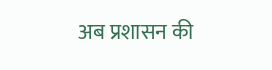अब प्रशासन की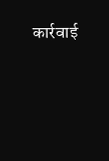कार्रवाई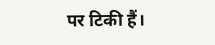पर टिकी हैं।